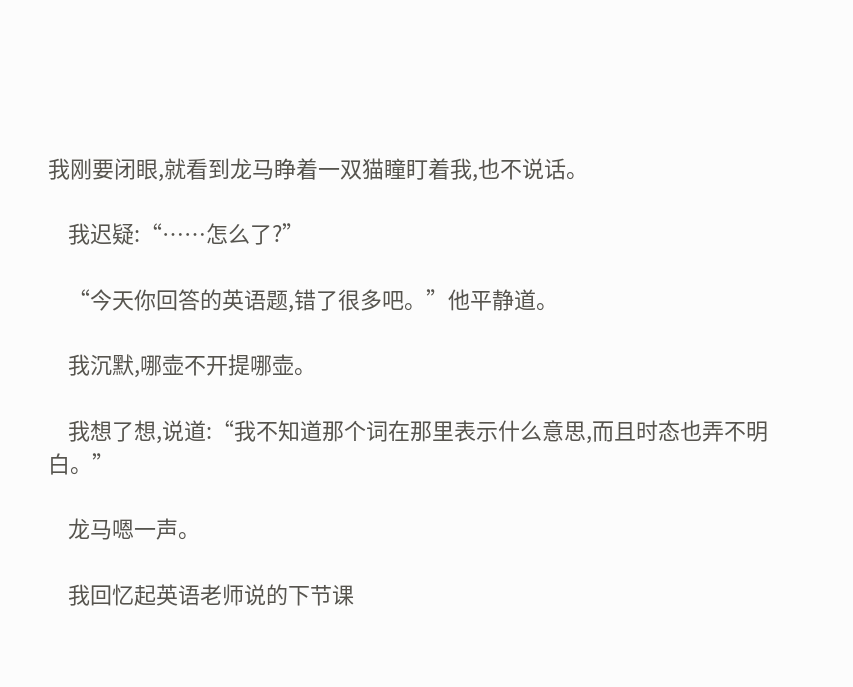我刚要闭眼,就看到龙马睁着一双猫瞳盯着我,也不说话。

    我迟疑:“……怎么了?”

    “今天你回答的英语题,错了很多吧。”他平静道。

    我沉默,哪壶不开提哪壶。

    我想了想,说道:“我不知道那个词在那里表示什么意思,而且时态也弄不明白。”

    龙马嗯一声。

    我回忆起英语老师说的下节课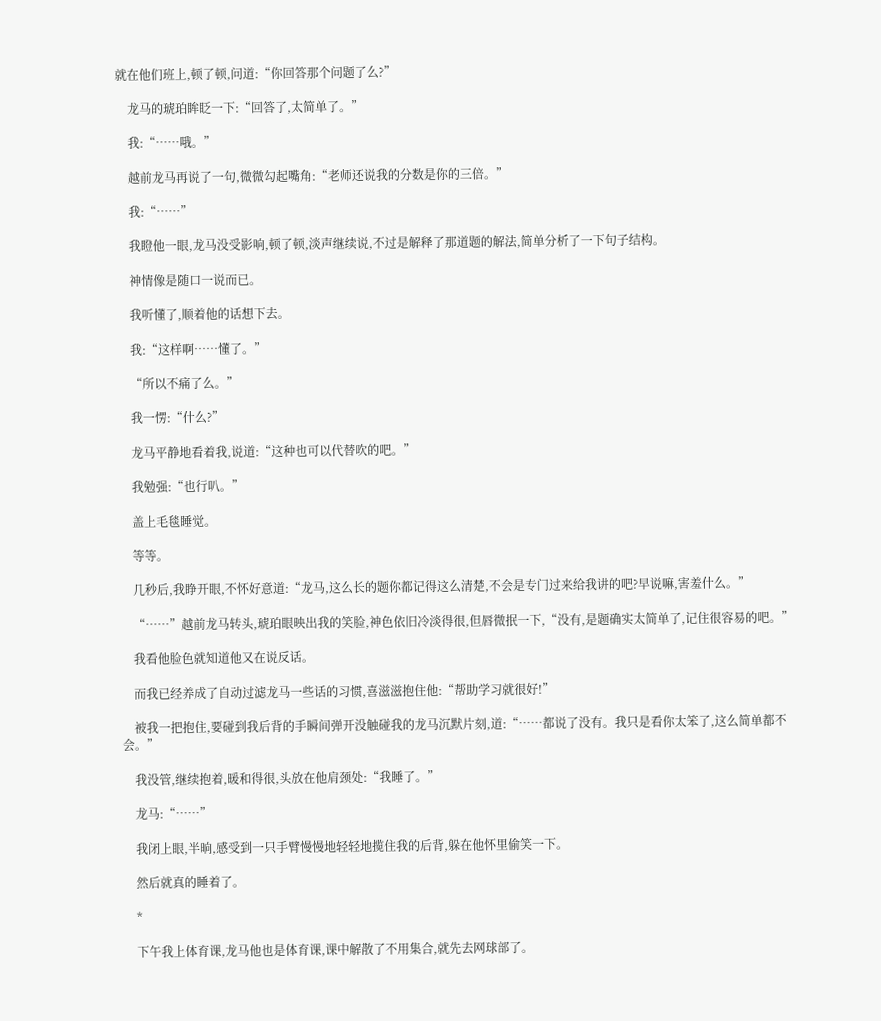就在他们班上,顿了顿,问道:“你回答那个问题了么?”

    龙马的琥珀眸眨一下:“回答了,太简单了。”

    我:“……哦。”

    越前龙马再说了一句,微微勾起嘴角:“老师还说我的分数是你的三倍。”

    我:“……”

    我瞪他一眼,龙马没受影响,顿了顿,淡声继续说,不过是解释了那道题的解法,简单分析了一下句子结构。

    神情像是随口一说而已。

    我听懂了,顺着他的话想下去。

    我:“这样啊……懂了。”

    “所以不痛了么。”

    我一愣:“什么?”

    龙马平静地看着我,说道:“这种也可以代替吹的吧。”

    我勉强:“也行叭。”

    盖上毛毯睡觉。

    等等。

    几秒后,我睁开眼,不怀好意道:“龙马,这么长的题你都记得这么清楚,不会是专门过来给我讲的吧?早说嘛,害羞什么。”

    “……”越前龙马转头,琥珀眼映出我的笑脸,神色依旧冷淡得很,但唇微抿一下,“没有,是题确实太简单了,记住很容易的吧。”

    我看他脸色就知道他又在说反话。

    而我已经养成了自动过滤龙马一些话的习惯,喜滋滋抱住他:“帮助学习就很好!”

    被我一把抱住,要碰到我后背的手瞬间弹开没触碰我的龙马沉默片刻,道:“……都说了没有。我只是看你太笨了,这么简单都不会。”

    我没管,继续抱着,暖和得很,头放在他肩颈处:“我睡了。”

    龙马:“……”

    我闭上眼,半晌,感受到一只手臂慢慢地轻轻地揽住我的后背,躲在他怀里偷笑一下。

    然后就真的睡着了。

    *

    下午我上体育课,龙马他也是体育课,课中解散了不用集合,就先去网球部了。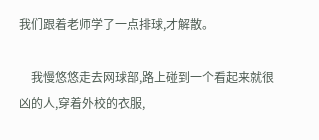我们跟着老师学了一点排球,才解散。

    我慢悠悠走去网球部,路上碰到一个看起来就很凶的人,穿着外校的衣服,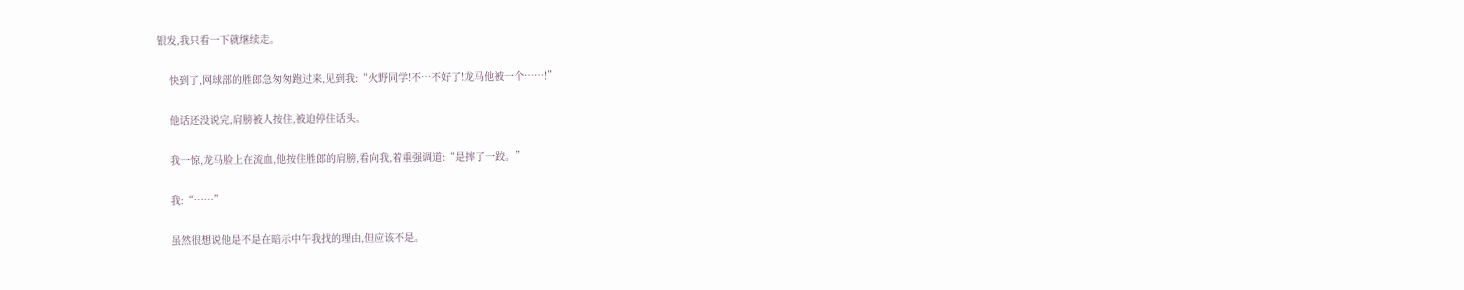银发,我只看一下就继续走。

    快到了,网球部的胜郎急匆匆跑过来,见到我:“火野同学!不…不好了!龙马他被一个……!”

    他话还没说完,肩膀被人按住,被迫停住话头。

    我一惊,龙马脸上在流血,他按住胜郎的肩膀,看向我,着重强调道:“是摔了一跤。”

    我:“……”

    虽然很想说他是不是在暗示中午我找的理由,但应该不是。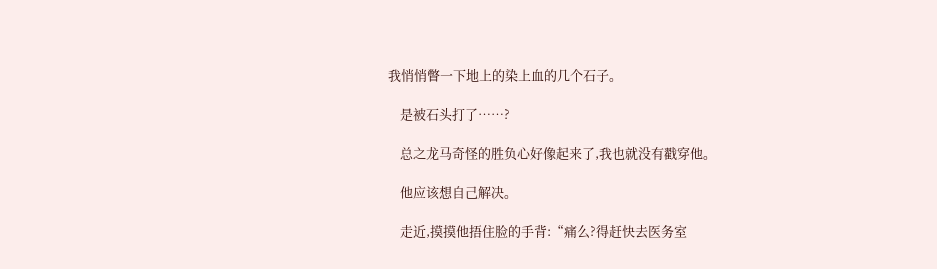我悄悄瞥一下地上的染上血的几个石子。

    是被石头打了……?

    总之龙马奇怪的胜负心好像起来了,我也就没有戳穿他。

    他应该想自己解决。

    走近,摸摸他捂住脸的手背:“痛么?得赶快去医务室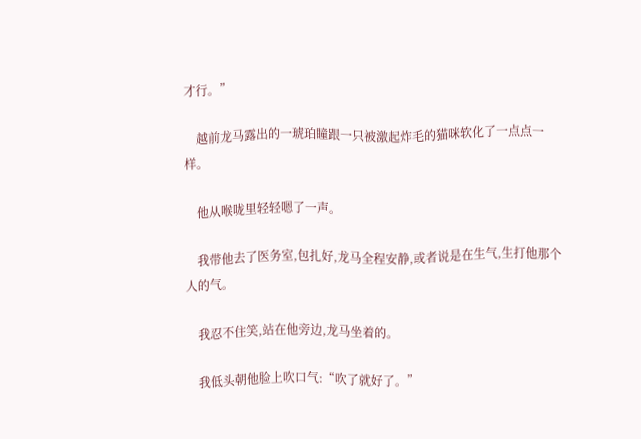才行。”

    越前龙马露出的一琥珀瞳跟一只被激起炸毛的猫咪软化了一点点一样。

    他从喉咙里轻轻嗯了一声。

    我带他去了医务室,包扎好,龙马全程安静,或者说是在生气,生打他那个人的气。

    我忍不住笑,站在他旁边,龙马坐着的。

    我低头朝他脸上吹口气:“吹了就好了。”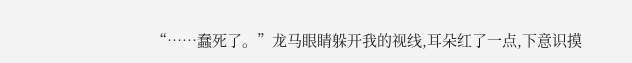“……蠢死了。”龙马眼睛躲开我的视线,耳朵红了一点,下意识摸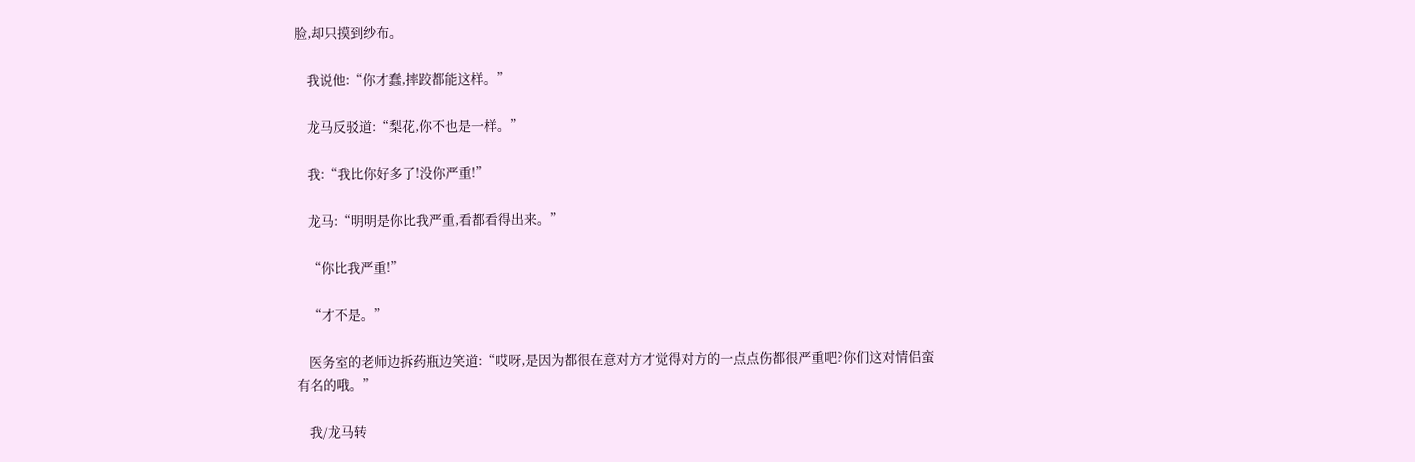脸,却只摸到纱布。

    我说他:“你才蠢,摔跤都能这样。”

    龙马反驳道:“梨花,你不也是一样。”

    我:“我比你好多了!没你严重!”

    龙马:“明明是你比我严重,看都看得出来。”

    “你比我严重!”

    “才不是。”

    医务室的老师边拆药瓶边笑道:“哎呀,是因为都很在意对方才觉得对方的一点点伤都很严重吧?你们这对情侣蛮有名的哦。”

    我/龙马转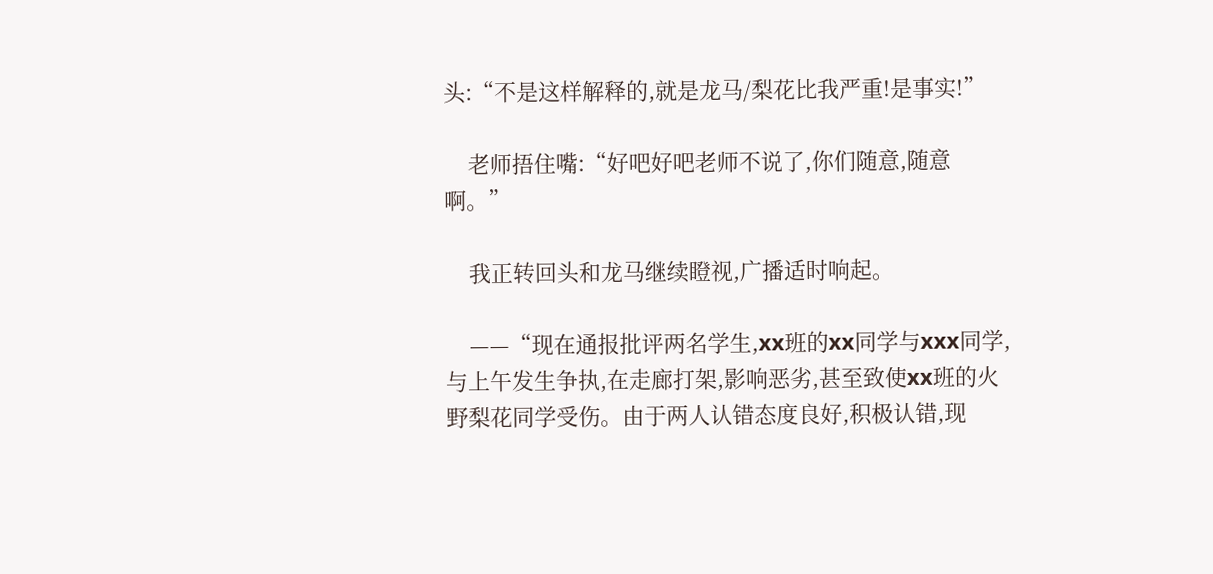头:“不是这样解释的,就是龙马/梨花比我严重!是事实!”

    老师捂住嘴:“好吧好吧老师不说了,你们随意,随意啊。”

    我正转回头和龙马继续瞪视,广播适时响起。

    ——“现在通报批评两名学生,xx班的xx同学与xxx同学,与上午发生争执,在走廊打架,影响恶劣,甚至致使xx班的火野梨花同学受伤。由于两人认错态度良好,积极认错,现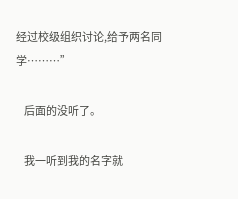经过校级组织讨论,给予两名同学………”

    后面的没听了。

    我一听到我的名字就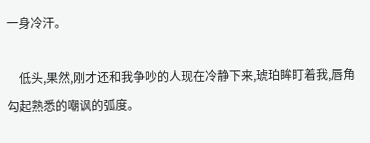一身冷汗。

    低头,果然,刚才还和我争吵的人现在冷静下来,琥珀眸盯着我,唇角勾起熟悉的嘲讽的弧度。